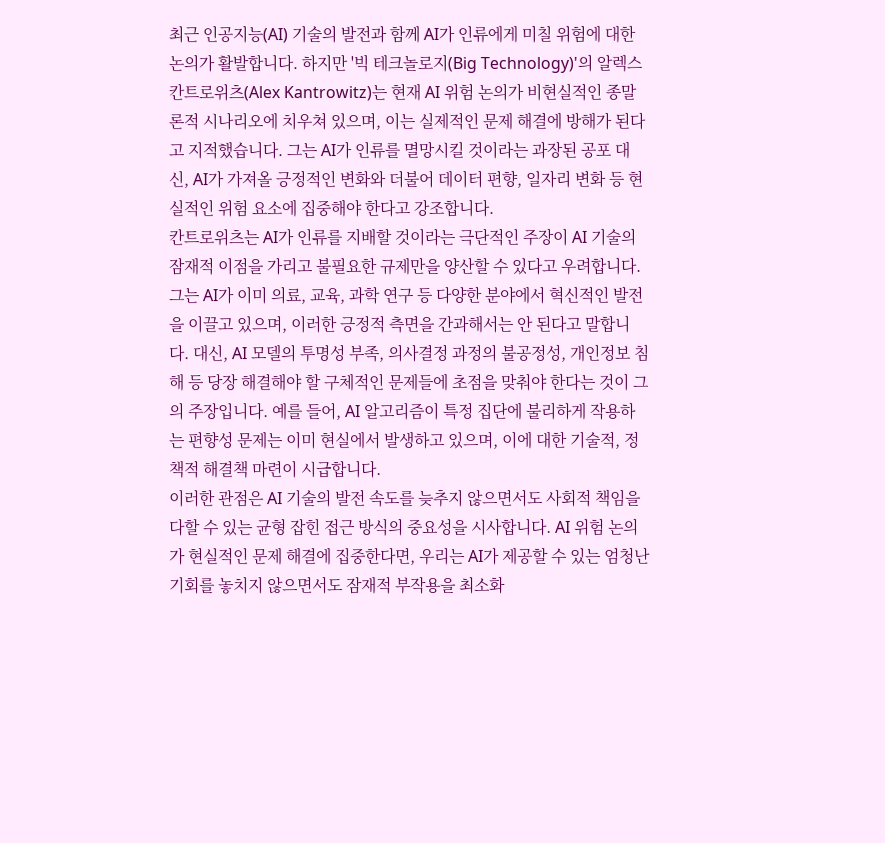최근 인공지능(AI) 기술의 발전과 함께 AI가 인류에게 미칠 위험에 대한 논의가 활발합니다. 하지만 '빅 테크놀로지(Big Technology)'의 알렉스 칸트로위츠(Alex Kantrowitz)는 현재 AI 위험 논의가 비현실적인 종말론적 시나리오에 치우쳐 있으며, 이는 실제적인 문제 해결에 방해가 된다고 지적했습니다. 그는 AI가 인류를 멸망시킬 것이라는 과장된 공포 대신, AI가 가져올 긍정적인 변화와 더불어 데이터 편향, 일자리 변화 등 현실적인 위험 요소에 집중해야 한다고 강조합니다.
칸트로위츠는 AI가 인류를 지배할 것이라는 극단적인 주장이 AI 기술의 잠재적 이점을 가리고 불필요한 규제만을 양산할 수 있다고 우려합니다. 그는 AI가 이미 의료, 교육, 과학 연구 등 다양한 분야에서 혁신적인 발전을 이끌고 있으며, 이러한 긍정적 측면을 간과해서는 안 된다고 말합니다. 대신, AI 모델의 투명성 부족, 의사결정 과정의 불공정성, 개인정보 침해 등 당장 해결해야 할 구체적인 문제들에 초점을 맞춰야 한다는 것이 그의 주장입니다. 예를 들어, AI 알고리즘이 특정 집단에 불리하게 작용하는 편향성 문제는 이미 현실에서 발생하고 있으며, 이에 대한 기술적, 정책적 해결책 마련이 시급합니다.
이러한 관점은 AI 기술의 발전 속도를 늦추지 않으면서도 사회적 책임을 다할 수 있는 균형 잡힌 접근 방식의 중요성을 시사합니다. AI 위험 논의가 현실적인 문제 해결에 집중한다면, 우리는 AI가 제공할 수 있는 엄청난 기회를 놓치지 않으면서도 잠재적 부작용을 최소화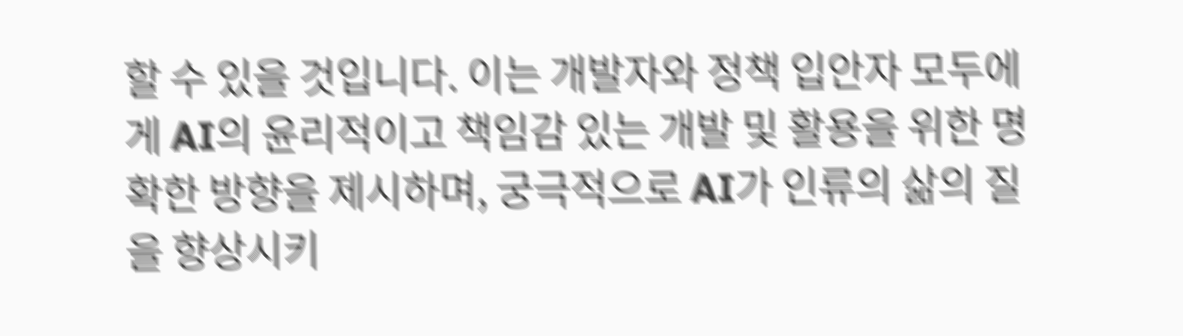할 수 있을 것입니다. 이는 개발자와 정책 입안자 모두에게 AI의 윤리적이고 책임감 있는 개발 및 활용을 위한 명확한 방향을 제시하며, 궁극적으로 AI가 인류의 삶의 질을 향상시키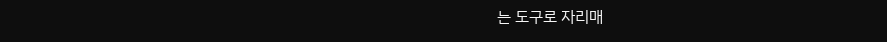는 도구로 자리매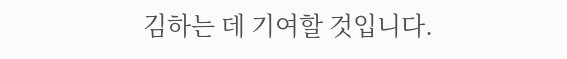김하는 데 기여할 것입니다.